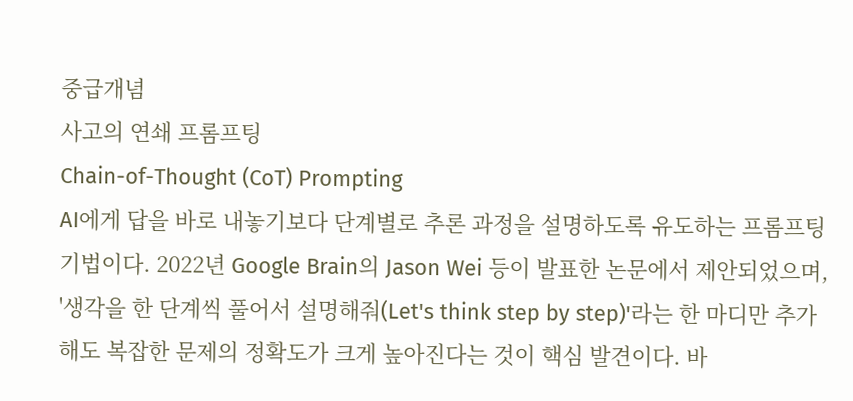중급개념
사고의 연쇄 프롬프팅
Chain-of-Thought (CoT) Prompting
AI에게 답을 바로 내놓기보다 단계별로 추론 과정을 설명하도록 유도하는 프롬프팅 기법이다. 2022년 Google Brain의 Jason Wei 등이 발표한 논문에서 제안되었으며, '생각을 한 단계씩 풀어서 설명해줘(Let's think step by step)'라는 한 마디만 추가해도 복잡한 문제의 정확도가 크게 높아진다는 것이 핵심 발견이다. 바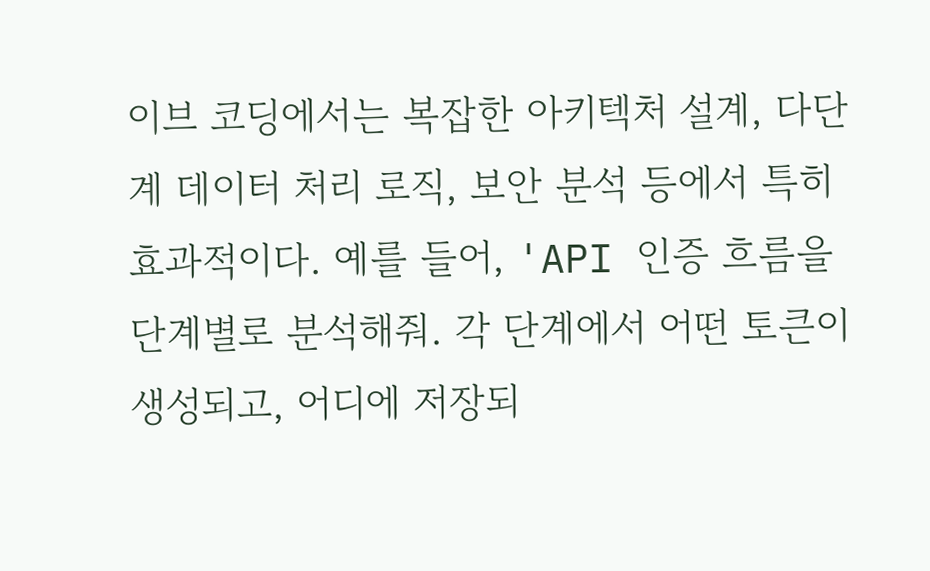이브 코딩에서는 복잡한 아키텍처 설계, 다단계 데이터 처리 로직, 보안 분석 등에서 특히 효과적이다. 예를 들어, 'API 인증 흐름을 단계별로 분석해줘. 각 단계에서 어떤 토큰이 생성되고, 어디에 저장되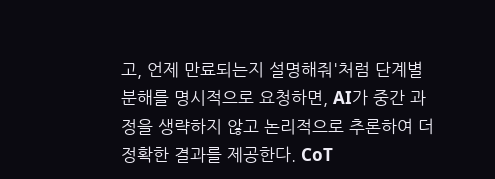고, 언제 만료되는지 설명해줘'처럼 단계별 분해를 명시적으로 요청하면, AI가 중간 과정을 생략하지 않고 논리적으로 추론하여 더 정확한 결과를 제공한다. CoT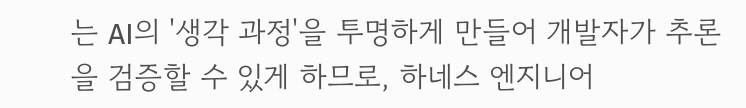는 AI의 '생각 과정'을 투명하게 만들어 개발자가 추론을 검증할 수 있게 하므로, 하네스 엔지니어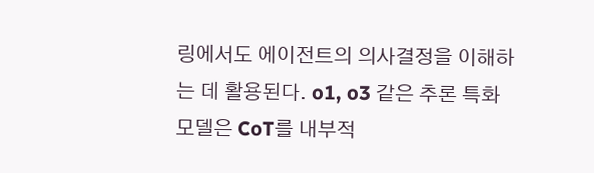링에서도 에이전트의 의사결정을 이해하는 데 활용된다. o1, o3 같은 추론 특화 모델은 CoT를 내부적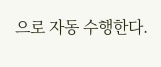으로 자동 수행한다.